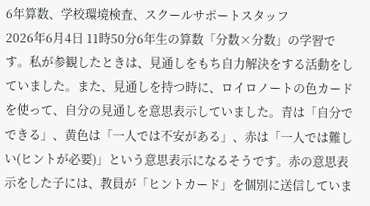6年算数、学校環境検査、スクールサポートスタッフ
2026年6月4日 11時50分6年生の算数「分数×分数」の学習です。私が参観したときは、見通しをもち自力解決をする活動をしていました。また、見通しを持つ時に、ロイロノートの色カードを使って、自分の見通しを意思表示していました。青は「自分でできる」、黄色は「一人では不安がある」、赤は「一人では難しい(ヒントが必要)」という意思表示になるそうです。赤の意思表示をした子には、教員が「ヒントカード」を個別に送信していま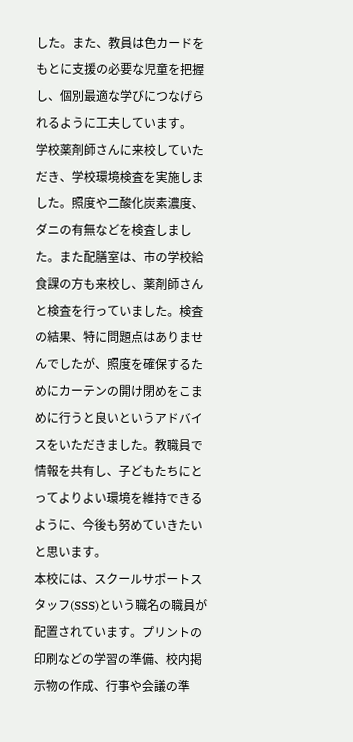した。また、教員は色カードをもとに支援の必要な児童を把握し、個別最適な学びにつなげられるように工夫しています。
学校薬剤師さんに来校していただき、学校環境検査を実施しました。照度や二酸化炭素濃度、ダニの有無などを検査しました。また配膳室は、市の学校給食課の方も来校し、薬剤師さんと検査を行っていました。検査の結果、特に問題点はありませんでしたが、照度を確保するためにカーテンの開け閉めをこまめに行うと良いというアドバイスをいただきました。教職員で情報を共有し、子どもたちにとってよりよい環境を維持できるように、今後も努めていきたいと思います。
本校には、スクールサポートスタッフ(SSS)という職名の職員が配置されています。プリントの印刷などの学習の準備、校内掲示物の作成、行事や会議の準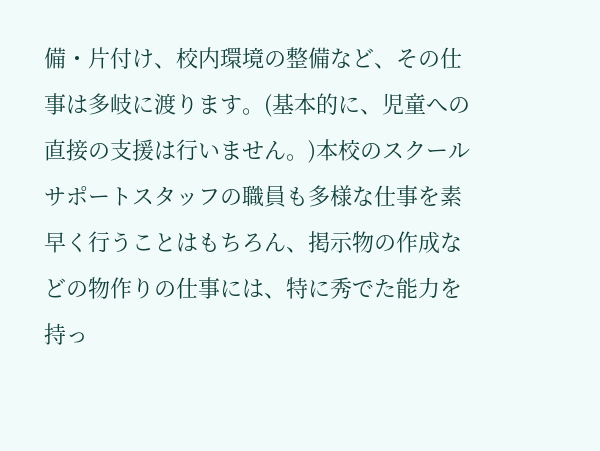備・片付け、校内環境の整備など、その仕事は多岐に渡ります。(基本的に、児童への直接の支援は行いません。)本校のスクールサポートスタッフの職員も多様な仕事を素早く行うことはもちろん、掲示物の作成などの物作りの仕事には、特に秀でた能力を持っ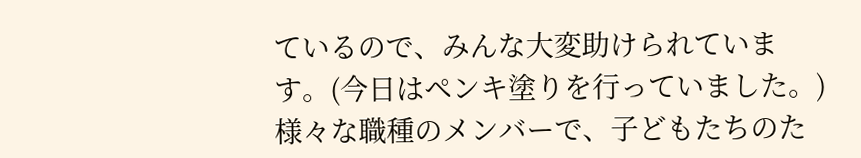ているので、みんな大変助けられています。(今日はペンキ塗りを行っていました。)様々な職種のメンバーで、子どもたちのた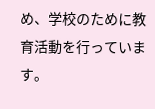め、学校のために教育活動を行っています。